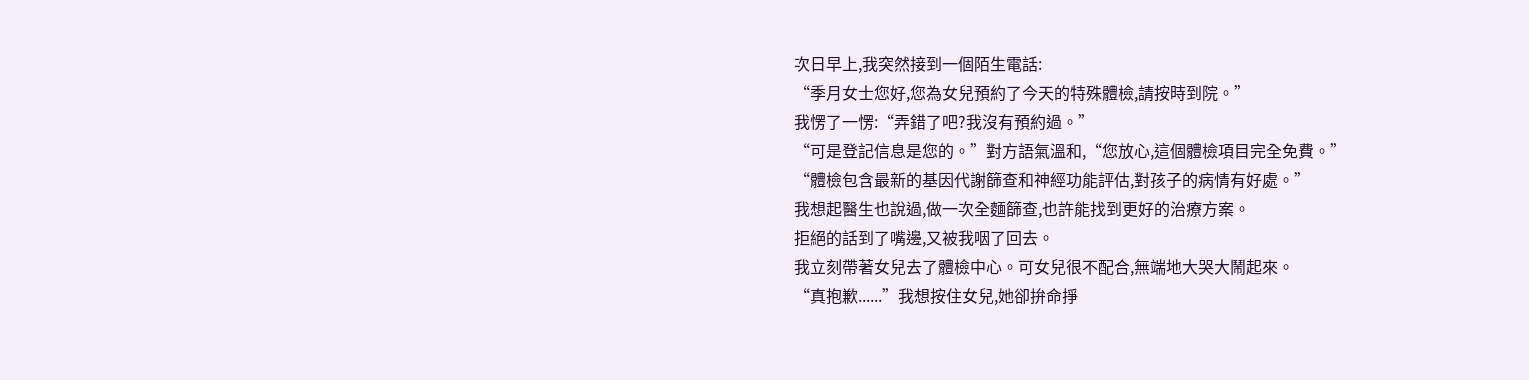次日早上,我突然接到一個陌生電話:
“季月女士您好,您為女兒預約了今天的特殊體檢,請按時到院。”
我愣了一愣:“弄錯了吧?我沒有預約過。”
“可是登記信息是您的。”對方語氣溫和,“您放心,這個體檢項目完全免費。”
“體檢包含最新的基因代謝篩查和神經功能評估,對孩子的病情有好處。”
我想起醫生也說過,做一次全麵篩查,也許能找到更好的治療方案。
拒絕的話到了嘴邊,又被我咽了回去。
我立刻帶著女兒去了體檢中心。可女兒很不配合,無端地大哭大鬧起來。
“真抱歉......”我想按住女兒,她卻拚命掙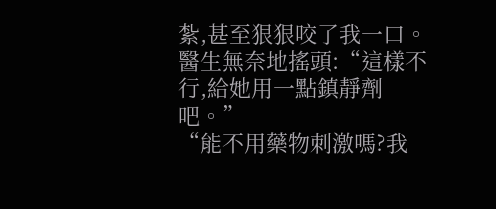紮,甚至狠狠咬了我一口。
醫生無奈地搖頭:“這樣不行,給她用一點鎮靜劑吧。”
“能不用藥物刺激嗎?我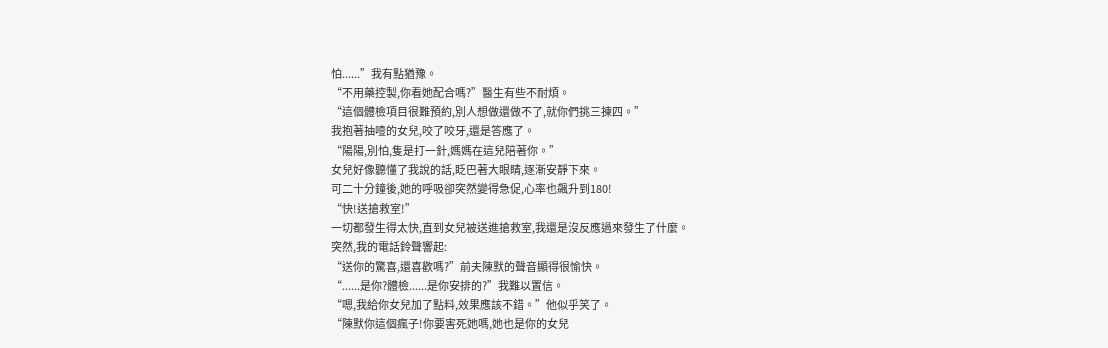怕......”我有點猶豫。
“不用藥控製,你看她配合嗎?”醫生有些不耐煩。
“這個體檢項目很難預約,別人想做還做不了,就你們挑三揀四。”
我抱著抽噎的女兒,咬了咬牙,還是答應了。
“陽陽,別怕,隻是打一針,媽媽在這兒陪著你。”
女兒好像聽懂了我說的話,眨巴著大眼睛,逐漸安靜下來。
可二十分鐘後,她的呼吸卻突然變得急促,心率也飆升到180!
“快!送搶救室!”
一切都發生得太快,直到女兒被送進搶救室,我還是沒反應過來發生了什麼。
突然,我的電話鈴聲響起:
“送你的驚喜,還喜歡嗎?”前夫陳默的聲音顯得很愉快。
“......是你?體檢......是你安排的?”我難以置信。
“嗯,我給你女兒加了點料,效果應該不錯。”他似乎笑了。
“陳默你這個瘋子!你要害死她嗎,她也是你的女兒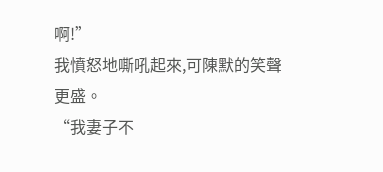啊!”
我憤怒地嘶吼起來,可陳默的笑聲更盛。
“我妻子不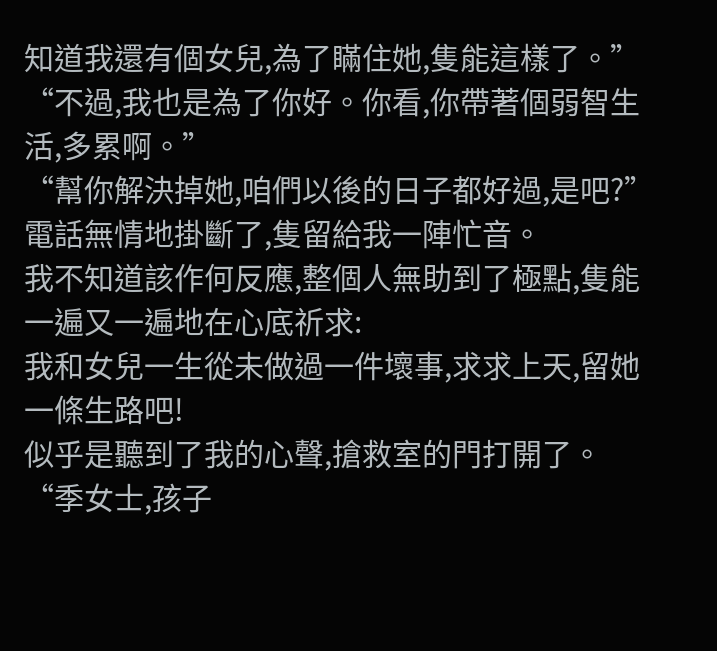知道我還有個女兒,為了瞞住她,隻能這樣了。”
“不過,我也是為了你好。你看,你帶著個弱智生活,多累啊。”
“幫你解決掉她,咱們以後的日子都好過,是吧?”
電話無情地掛斷了,隻留給我一陣忙音。
我不知道該作何反應,整個人無助到了極點,隻能一遍又一遍地在心底祈求:
我和女兒一生從未做過一件壞事,求求上天,留她一條生路吧!
似乎是聽到了我的心聲,搶救室的門打開了。
“季女士,孩子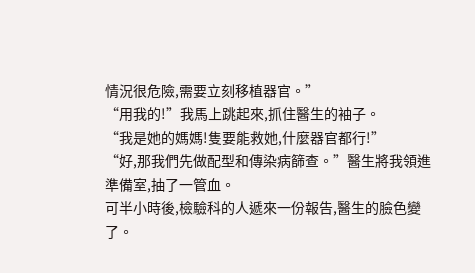情況很危險,需要立刻移植器官。”
“用我的!”我馬上跳起來,抓住醫生的袖子。
“我是她的媽媽!隻要能救她,什麼器官都行!”
“好,那我們先做配型和傳染病篩查。”醫生將我領進準備室,抽了一管血。
可半小時後,檢驗科的人遞來一份報告,醫生的臉色變了。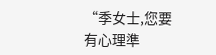“季女士,您要有心理準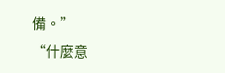備。”
“什麼意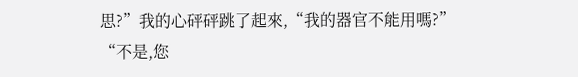思?”我的心砰砰跳了起來,“我的器官不能用嗎?”
“不是,您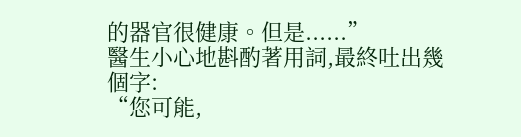的器官很健康。但是......”
醫生小心地斟酌著用詞,最終吐出幾個字:
“您可能,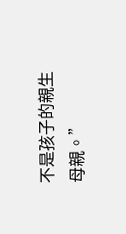不是孩子的親生母親。”